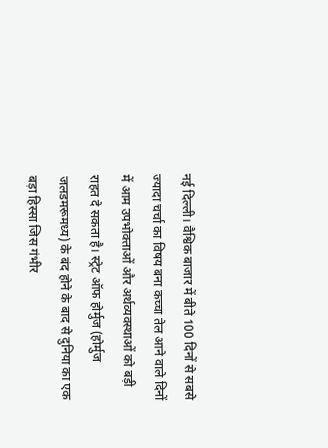नई दिल्ली। वैश्विक बाजार में बीते 100 दिनों से सबसे ज्यादा चर्चा का विषय बना कच्चा तेल आने वाले दिनों में आम उपभोक्ताओं और अर्थव्यवस्थाओं को बड़ी राहत दे सकता है। स्ट्रेट ऑफ होर्मुज (होर्मुज जलडमरूमध्य) के बंद होने के बाद से दुनिया का एक बड़ा हिस्सा जिस गंभीर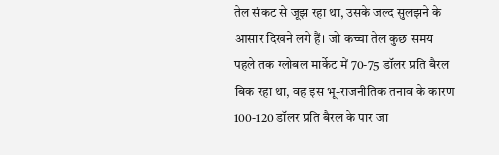तेल संकट से जूझ रहा था, उसके जल्द सुलझने के आसार दिखने लगे हैं। जो कच्चा तेल कुछ समय पहले तक ग्लोबल मार्केट में 70-75 डॉलर प्रति बैरल बिक रहा था, वह इस भू-राजनीतिक तनाव के कारण 100-120 डॉलर प्रति बैरल के पार जा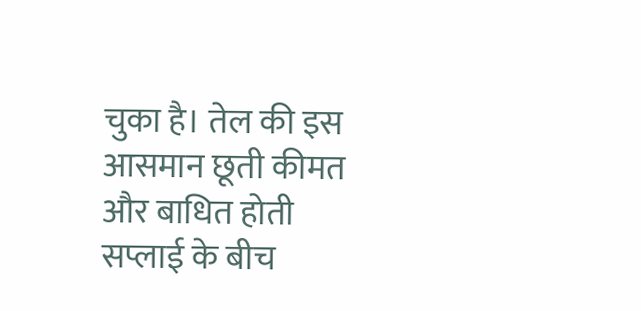चुका है। तेल की इस आसमान छूती कीमत और बाधित होती सप्लाई के बीच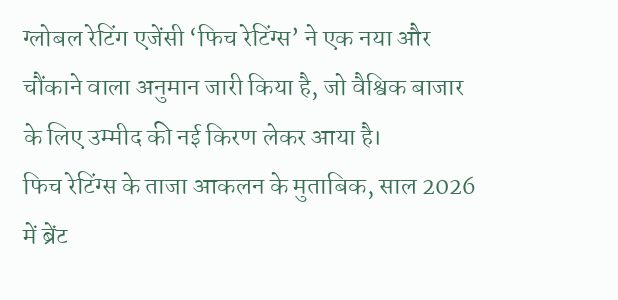ग्लोबल रेटिंग एजेंसी ‘फिच रेटिंग्स’ ने एक नया और चौंकाने वाला अनुमान जारी किया है, जो वैश्विक बाजार के लिए उम्मीद की नई किरण लेकर आया है।
फिच रेटिंग्स के ताजा आकलन के मुताबिक, साल 2026 में ब्रेंट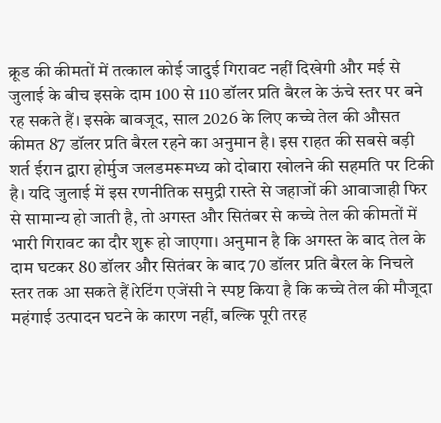क्रूड की कीमतों में तत्काल कोई जादुई गिरावट नहीं दिखेगी और मई से जुलाई के बीच इसके दाम 100 से 110 डॉलर प्रति बैरल के ऊंचे स्तर पर बने रह सकते हैं। इसके बावजूद, साल 2026 के लिए कच्चे तेल की औसत कीमत 87 डॉलर प्रति बैरल रहने का अनुमान है। इस राहत की सबसे बड़ी शर्त ईरान द्वारा होर्मुज जलडमरूमध्य को दोबारा खोलने की सहमति पर टिकी है। यदि जुलाई में इस रणनीतिक समुद्री रास्ते से जहाजों की आवाजाही फिर से सामान्य हो जाती है, तो अगस्त और सितंबर से कच्चे तेल की कीमतों में भारी गिरावट का दौर शुरू हो जाएगा। अनुमान है कि अगस्त के बाद तेल के दाम घटकर 80 डॉलर और सितंबर के बाद 70 डॉलर प्रति बैरल के निचले स्तर तक आ सकते हैं।रेटिंग एजेंसी ने स्पष्ट किया है कि कच्चे तेल की मौजूदा महंगाई उत्पादन घटने के कारण नहीं, बल्कि पूरी तरह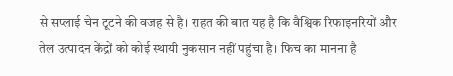से सप्लाई चेन टूटने की वजह से है। राहत की बात यह है कि वैश्विक रिफाइनरियों और तेल उत्पादन केंद्रों को कोई स्थायी नुकसान नहीं पहुंचा है। फिच का मानना है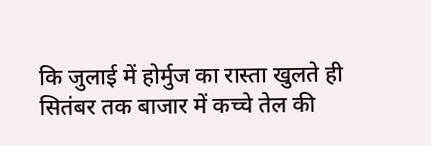कि जुलाई में होर्मुज का रास्ता खुलते ही सितंबर तक बाजार में कच्चे तेल की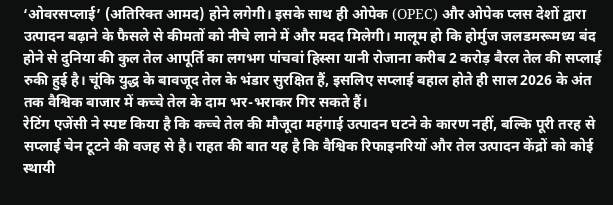‘ओवरसप्लाई’ (अतिरिक्त आमद) होने लगेगी। इसके साथ ही ओपेक (OPEC) और ओपेक प्लस देशों द्वारा उत्पादन बढ़ाने के फैसले से कीमतों को नीचे लाने में और मदद मिलेगी। मालूम हो कि होर्मुज जलडमरूमध्य बंद होने से दुनिया की कुल तेल आपूर्ति का लगभग पांचवां हिस्सा यानी रोजाना करीब 2 करोड़ बैरल तेल की सप्लाई रुकी हुई है। चूंकि युद्ध के बावजूद तेल के भंडार सुरक्षित हैं, इसलिए सप्लाई बहाल होते ही साल 2026 के अंत तक वैश्विक बाजार में कच्चे तेल के दाम भर-भराकर गिर सकते हैं।
रेटिंग एजेंसी ने स्पष्ट किया है कि कच्चे तेल की मौजूदा महंगाई उत्पादन घटने के कारण नहीं, बल्कि पूरी तरह से सप्लाई चेन टूटने की वजह से है। राहत की बात यह है कि वैश्विक रिफाइनरियों और तेल उत्पादन केंद्रों को कोई स्थायी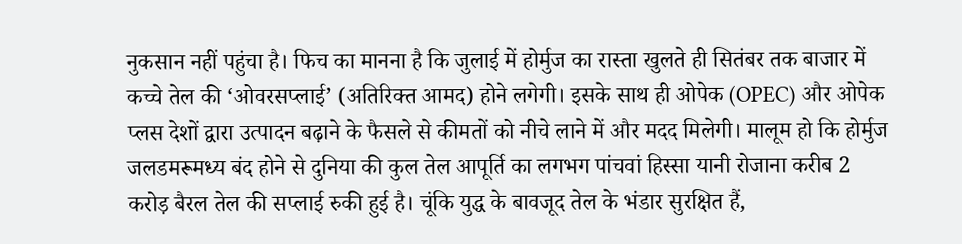नुकसान नहीं पहुंचा है। फिच का मानना है कि जुलाई में होर्मुज का रास्ता खुलते ही सितंबर तक बाजार में कच्चे तेल की ‘ओवरसप्लाई’ (अतिरिक्त आमद) होने लगेगी। इसके साथ ही ओपेक (OPEC) और ओपेक प्लस देशों द्वारा उत्पादन बढ़ाने के फैसले से कीमतों को नीचे लाने में और मदद मिलेगी। मालूम हो कि होर्मुज जलडमरूमध्य बंद होने से दुनिया की कुल तेल आपूर्ति का लगभग पांचवां हिस्सा यानी रोजाना करीब 2 करोड़ बैरल तेल की सप्लाई रुकी हुई है। चूंकि युद्ध के बावजूद तेल के भंडार सुरक्षित हैं,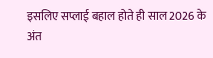इसलिए सप्लाई बहाल होते ही साल 2026 के अंत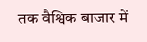तक वैश्विक बाजार में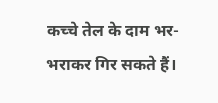कच्चे तेल के दाम भर-भराकर गिर सकते हैं।